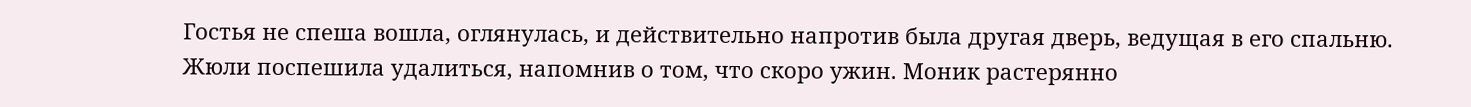Гостья не спеша вошла, оглянулась, и действительно напротив была другая дверь, ведущая в его спальню. Жюли поспешила удалиться, напомнив о том, что скоро ужин. Моник растерянно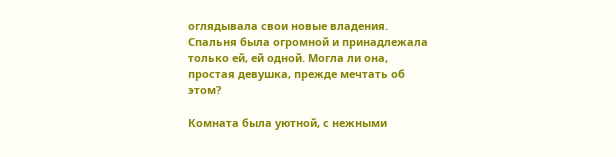оглядывала свои новые владения. Спальня была огромной и принадлежала только ей, ей одной. Могла ли она, простая девушка, прежде мечтать об этом?

Комната была уютной, с нежными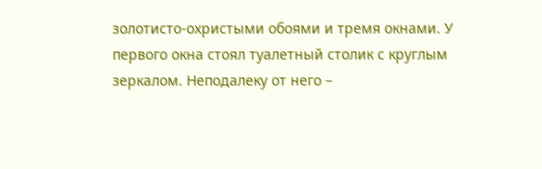золотисто-охристыми обоями и тремя окнами. У первого окна стоял туалетный столик с круглым зеркалом. Неподалеку от него –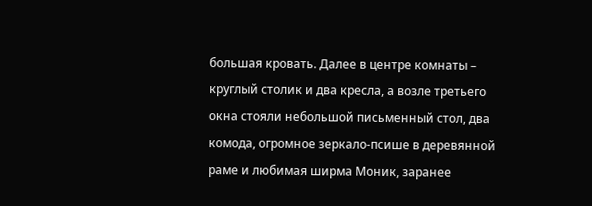большая кровать. Далее в центре комнаты – круглый столик и два кресла, а возле третьего окна стояли небольшой письменный стол, два комода, огромное зеркало-псише в деревянной раме и любимая ширма Моник, заранее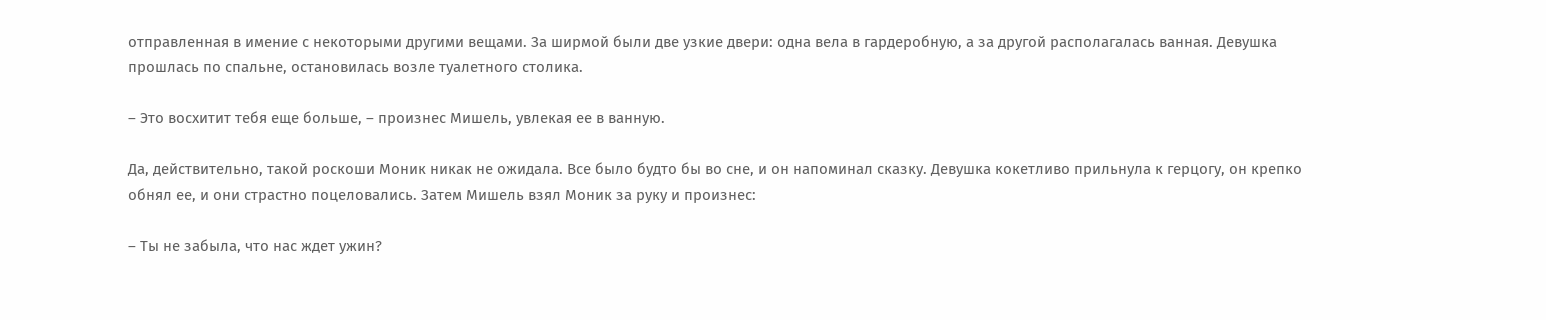отправленная в имение с некоторыми другими вещами. За ширмой были две узкие двери: одна вела в гардеробную, а за другой располагалась ванная. Девушка прошлась по спальне, остановилась возле туалетного столика.

– Это восхитит тебя еще больше, – произнес Мишель, увлекая ее в ванную.

Да, действительно, такой роскоши Моник никак не ожидала. Все было будто бы во сне, и он напоминал сказку. Девушка кокетливо прильнула к герцогу, он крепко обнял ее, и они страстно поцеловались. Затем Мишель взял Моник за руку и произнес:

– Ты не забыла, что нас ждет ужин?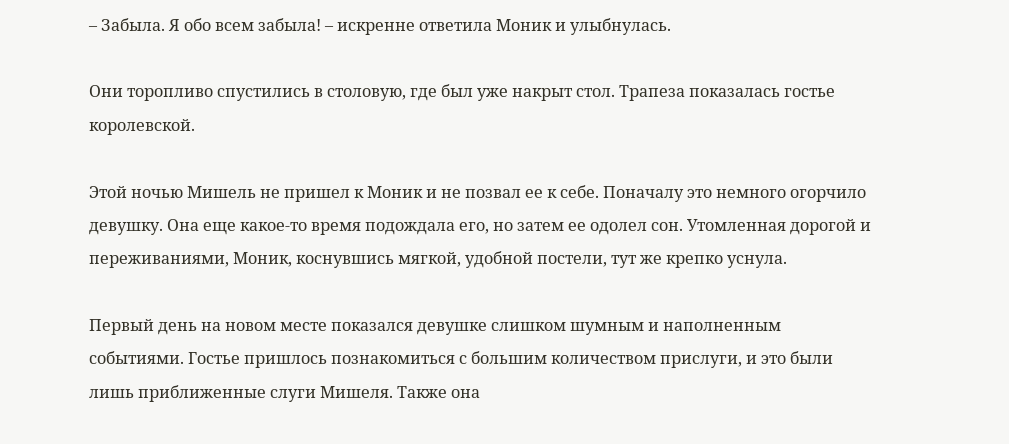– Забыла. Я обо всем забыла! – искренне ответила Моник и улыбнулась.

Они торопливо спустились в столовую, где был уже накрыт стол. Трапеза показалась гостье королевской.

Этой ночью Мишель не пришел к Моник и не позвал ее к себе. Поначалу это немного огорчило девушку. Она еще какое-то время подождала его, но затем ее одолел сон. Утомленная дорогой и переживаниями, Моник, коснувшись мягкой, удобной постели, тут же крепко уснула.

Первый день на новом месте показался девушке слишком шумным и наполненным событиями. Гостье пришлось познакомиться с большим количеством прислуги, и это были лишь приближенные слуги Мишеля. Также она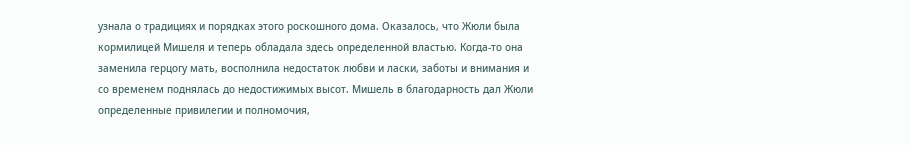узнала о традициях и порядках этого роскошного дома. Оказалось, что Жюли была кормилицей Мишеля и теперь обладала здесь определенной властью. Когда-то она заменила герцогу мать, восполнила недостаток любви и ласки, заботы и внимания и со временем поднялась до недостижимых высот. Мишель в благодарность дал Жюли определенные привилегии и полномочия,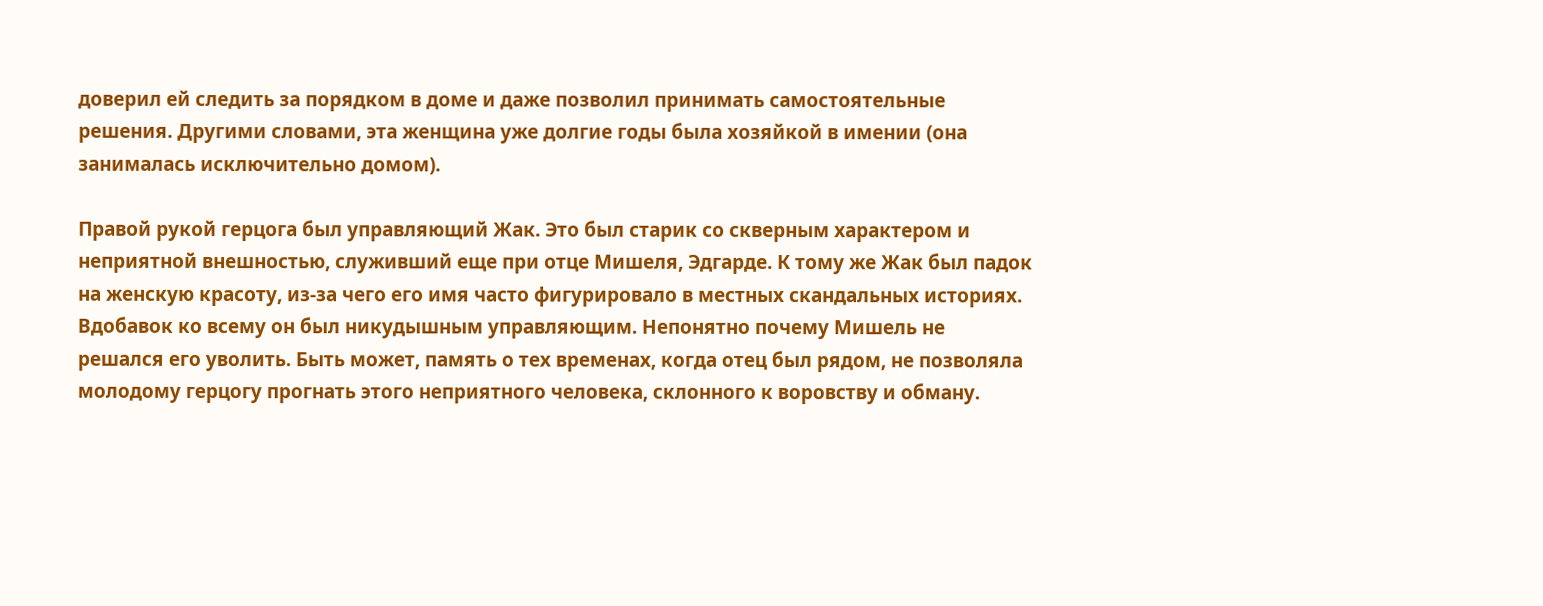доверил ей следить за порядком в доме и даже позволил принимать самостоятельные решения. Другими словами, эта женщина уже долгие годы была хозяйкой в имении (она занималась исключительно домом).

Правой рукой герцога был управляющий Жак. Это был старик со скверным характером и неприятной внешностью, служивший еще при отце Мишеля, Эдгарде. К тому же Жак был падок на женскую красоту, из-за чего его имя часто фигурировало в местных скандальных историях. Вдобавок ко всему он был никудышным управляющим. Непонятно почему Мишель не решался его уволить. Быть может, память о тех временах, когда отец был рядом, не позволяла молодому герцогу прогнать этого неприятного человека, склонного к воровству и обману.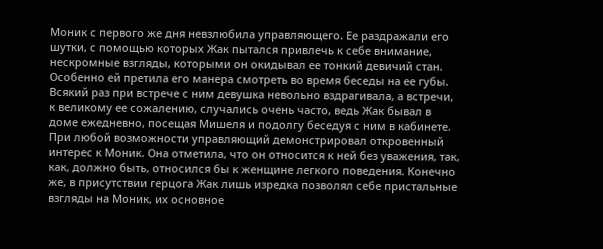Моник с первого же дня невзлюбила управляющего. Ее раздражали его шутки, с помощью которых Жак пытался привлечь к себе внимание, нескромные взгляды, которыми он окидывал ее тонкий девичий стан. Особенно ей претила его манера смотреть во время беседы на ее губы. Всякий раз при встрече с ним девушка невольно вздрагивала, а встречи, к великому ее сожалению, случались очень часто, ведь Жак бывал в доме ежедневно, посещая Мишеля и подолгу беседуя с ним в кабинете. При любой возможности управляющий демонстрировал откровенный интерес к Моник. Она отметила, что он относится к ней без уважения, так, как, должно быть, относился бы к женщине легкого поведения. Конечно же, в присутствии герцога Жак лишь изредка позволял себе пристальные взгляды на Моник, их основное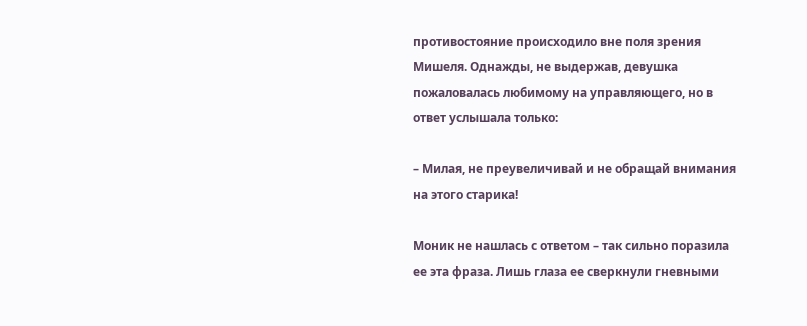противостояние происходило вне поля зрения Мишеля. Однажды, не выдержав, девушка пожаловалась любимому на управляющего, но в ответ услышала только:

– Милая, не преувеличивай и не обращай внимания на этого старика!

Моник не нашлась с ответом – так сильно поразила ее эта фраза. Лишь глаза ее сверкнули гневными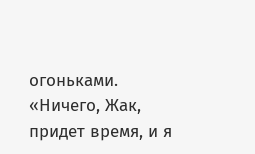огоньками. «Ничего, Жак, придет время, и я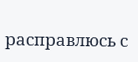расправлюсь с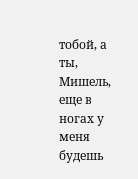тобой, а ты, Мишель, еще в ногах у меня будешь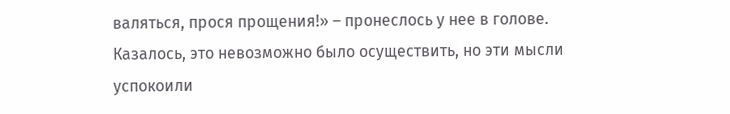валяться, прося прощения!» – пронеслось у нее в голове. Казалось, это невозможно было осуществить, но эти мысли успокоили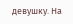девушку. На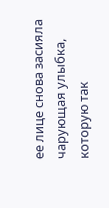ее лице снова засияла чарующая улыбка, которую так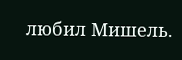любил Мишель.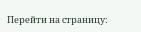Перейти на страницу: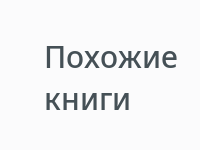Похожие книги